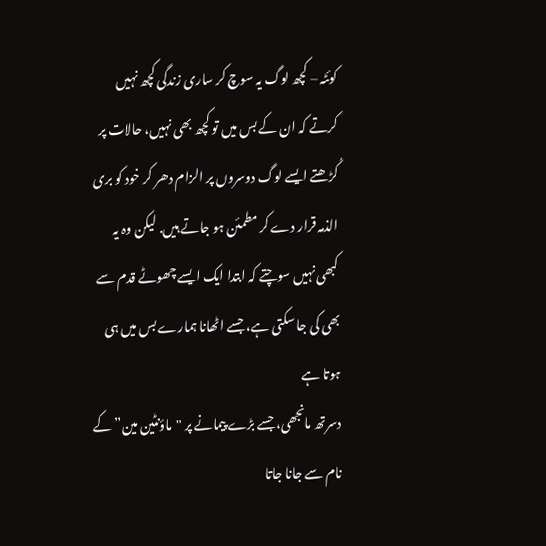کوئٹہ – کچھ لوگ یہ سوچ کر ساری زندگی کچھ نہیں کرتے کہ ان کے بس میں تو کچھ بھی نہیں، حالات پر کُڑھتے ایسے لوگ دوسروں پر الزام دھر کر خود کو بری الذمہ قرار دے کر مطمئن ہو جاتے ہیں. لیکن وہ یہ کبھی نہیں سوچتے کہ ابتدا ایک ایسے چھوٹے قدم سے بھی کی جا سکتی ہے، جسے اٹھانا ہمارے بس میں ہی ہوتا ہے
دسرتھ مانجھی، جسے بڑے پیمانے پر "ماؤنٹین مین” کے نام سے جانا جاتا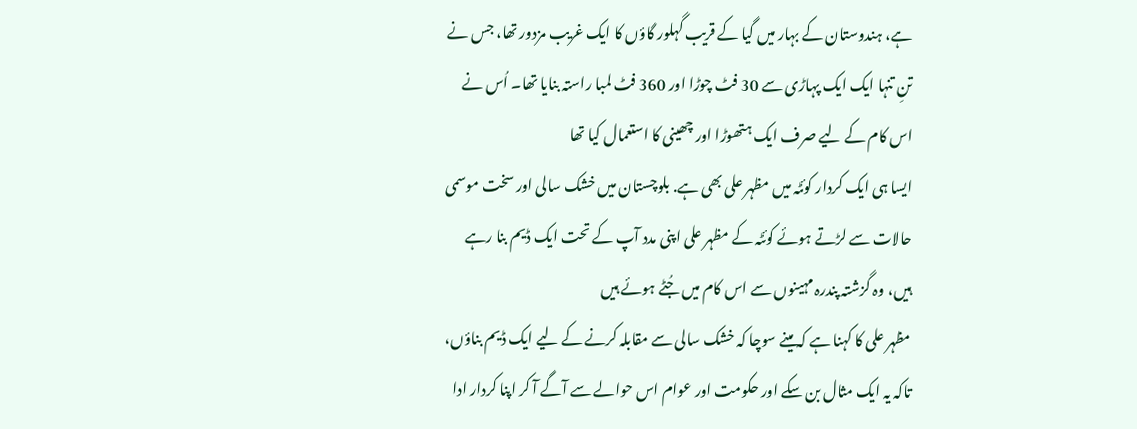ہے، ہندوستان کے بہار میں گیا کے قریب گہلور گاؤں کا ایک غریب مزدور تھا، جس نے تنِ تنہا ایک ایک پہاڑی سے 30 فٹ چوڑا اور 360 فٹ لمبا راستہ بنایا تھا۔ اُس نے اس کام کے لیے صرف ایک ہتھوڑا اور چھینی کا استعمال کیا تھا
ایسا ہی ایک کردار کوئٹہ میں مظہر علی بھی ہے. بلوچستان میں خشک سالی اور سخت موسمی حالات سے لڑتے ہوئے کوئٹہ کے مظہر علی اپنی مدد آپ کے تحت ایک ڈیم بنا رہے ہیں، وہ گزشتہ پندرہ مہینوں سے اس کام میں جُٹے ہوئے ہیں
مظہر علی کا کہنا ہے کہ مینے سوچا کہ خشک سالی سے مقابلہ کرنے کے لیے ایک ڈیم بناؤں، تاکہ یہ ایک مثال بن سکے اور حکومت اور عوام اس حوالے سے آگے آ کر اپنا کردار ادا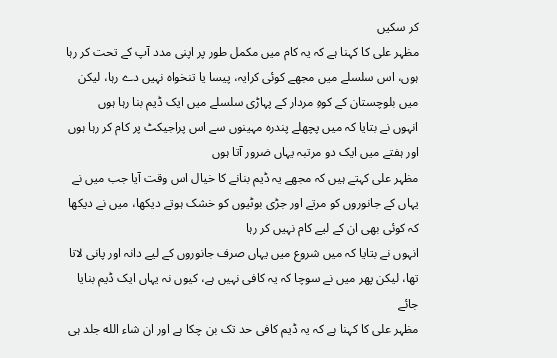کر سکیں
مظہر علی کا کہنا ہے کہ یہ کام میں مکمل طور پر اپنی مدد آپ کے تحت کر رہا ہوں، اس سلسلے میں مجھے کوئی کرایہ، پیسا یا تنخواہ نہیں دے رہا، لیکن میں بلوچستان کے کوہِ مردار کے پہاڑی سلسلے میں ایک ڈیم بنا رہا ہوں
انہوں نے بتایا کہ میں پچھلے پندرہ مہینوں سے اس پراجیکٹ پر کام کر رہا ہوں اور ہفتے میں ایک دو مرتبہ یہاں ضرور آتا ہوں
مظہر علی کہتے ہیں کہ مجھے یہ ڈیم بنانے کا خیال اس وقت آیا جب میں نے یہاں کے جانوروں کو مرتے اور جڑی بوٹیوں کو خشک ہوتے دیکھا، میں نے دیکھا کہ کوئی بھی ان کے لیے کام نہیں کر رہا
انہوں نے بتایا کہ میں شروع میں یہاں صرف جانوروں کے لیے دانہ اور پانی لاتا تھا، لیکن پھر میں نے سوچا کہ یہ کافی نہیں ہے، کیوں نہ یہاں ایک ڈیم بنایا جائے
مظہر علی کا کہنا ہے کہ یہ ڈیم کافی حد تک بن چکا ہے اور ان شاء الله جلد ہی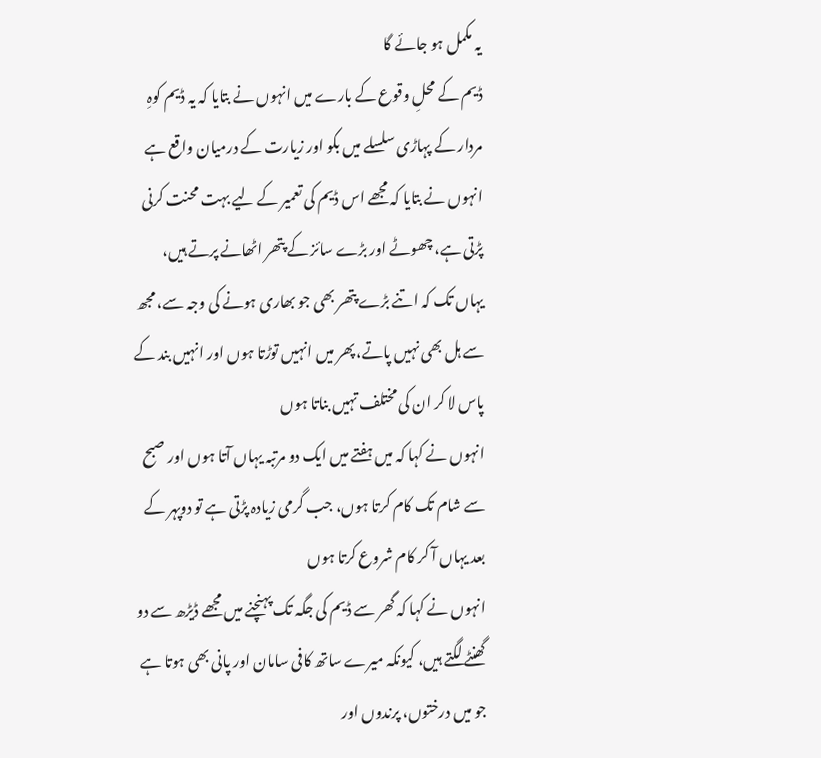یہ مکمل ہو جائے گا
ڈیم کے محلِ وقوع کے بارے میں انہوں نے بتایا کہ یہ ڈیم کوہِ مردار کے پہاڑی سلسلے میں بکو اور زیارت کے درمیان واقع ہے
انہوں نے بتایا کہ مجھے اس ڈیم کی تعمیر کے لیے بہت محنت کرنی پڑتی ہے، چھوٹے اور بڑے سائز کے پتھر اٹھانے پرتے ہیں، یہاں تک کہ اتنے بڑے پتھر بھی جو بھاری ہونے کی وجہ سے، مجھ سے ہل بھی نہیں پاتے، پھر میں انہیں توڑتا ہوں اور انہیں بند کے پاس لا کر ان کی مختلف تہیں بناتا ہوں
انہوں نے کہا کہ میں ہفتے میں ایک دو مرتبہ یہاں آتا ہوں اور صبح سے شام تک کام کرتا ہوں، جب گرمی زیادہ پڑتی ہے تو دوپہر کے بعد یہاں آ کر کام شروع کرتا ہوں
انہوں نے کہا کہ گھر سے ڈیم کی جگہ تک پہنچنے میں مجھے ڈیڑھ سے دو گھنٹے لگتے ہیں، کیونکہ میرے ساتھ کافی سامان اور پانی بھی ہوتا ہے جو میں درختوں، پرندوں اور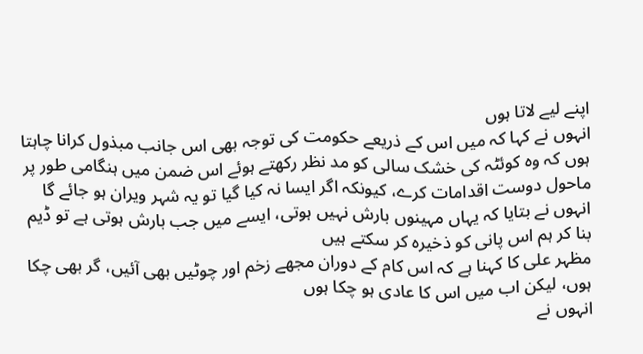اپنے لیے لاتا ہوں
انہوں نے کہا کہ میں اس کے ذریعے حکومت کی توجہ بھی اس جانب مبذول کرانا چاہتا ہوں کہ وہ کوئٹہ کی خشک سالی کو مد نظر رکھتے ہوئے اس ضمن میں ہنگامی طور پر ماحول دوست اقدامات کرے، کیونکہ اگر ایسا نہ کیا گیا تو یہ شہر ویران ہو جائے گا
انہوں نے بتایا کہ یہاں مہینوں بارش نہیں ہوتی، ایسے میں جب بارش ہوتی ہے تو ڈیم بنا کر ہم اس پانی کو ذخیرہ کر سکتے ہیں
مظہر علی کا کہنا ہے کہ اس کام کے دوران مجھے زخم اور چوٹیں بھی آئیں، گر بھی چکا ہوں، لیکن اب میں اس کا عادی ہو چکا ہوں
انہوں نے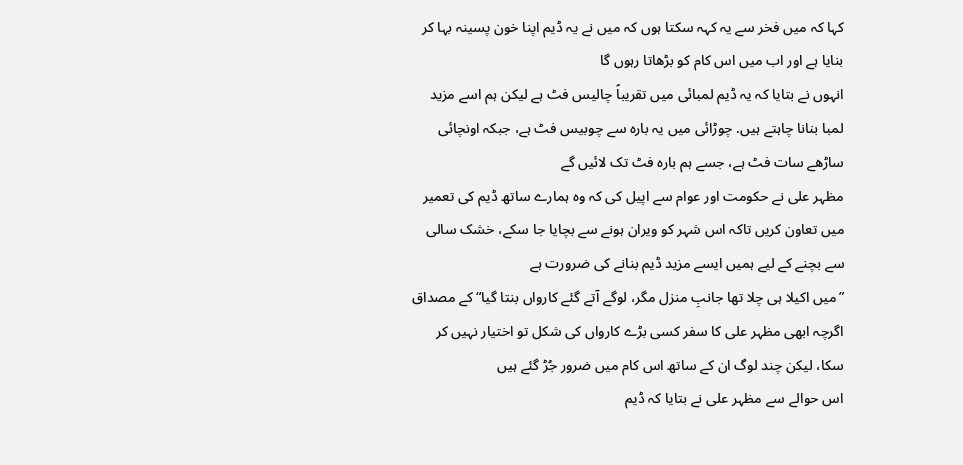کہا کہ میں فخر سے یہ کہہ سکتا ہوں کہ میں نے یہ ڈیم اپنا خون پسینہ بہا کر بنایا ہے اور اب میں اس کام کو بڑھاتا رہوں گا
انہوں نے بتایا کہ یہ ڈیم لمبائی میں تقریباً چالیس فٹ ہے لیکن ہم اسے مزید لمبا بنانا چاہتے ہیں. چوڑائی میں یہ بارہ سے چوبیس فٹ ہے، جبکہ اونچائی ساڑھے سات فٹ ہے، جسے ہم بارہ فٹ تک لائیں گے
مظہر علی نے حکومت اور عوام سے اپیل کی کہ وہ ہمارے ساتھ ڈیم کی تعمیر میں تعاون کریں تاکہ اس شہر کو ویران ہونے سے بچایا جا سکے، خشک سالی سے بچنے کے لیے ہمیں ایسے مزید ڈیم بنانے کی ضرورت ہے
”میں اکیلا ہی چلا تھا جانبِ منزل مگر، لوگے آتے گئے کارواں بنتا گیا“ کے مصداق اگرچہ ابھی مظہر علی کا سفر کسی بڑے کارواں کی شکل تو اختیار نہیں کر سکا، لیکن چند لوگ ان کے ساتھ اس کام میں ضرور جُڑ گئے ہیں
اس حوالے سے مظہر علی نے بتایا کہ ڈیم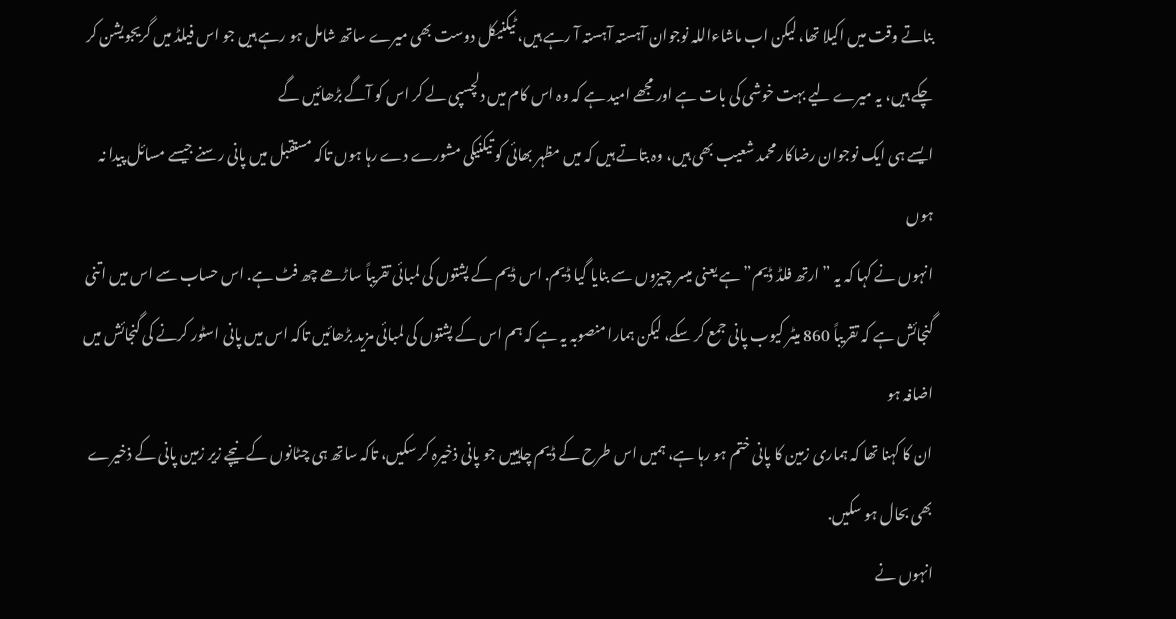بناتے وقت میں اکیلا تھا، لیکن اب ماشاءاللہ نوجوان آہستہ آہستہ آ رہے ہیں، ٹیکنیکل دوست بھی میرے ساتھ شامل ہو رہے ہیں جو اس فیلڈ میں گریجویشن کر چکے ہیں، یہ میرے لیے بہت خوشی کی بات ہے اور مجھے امید ہے کہ وہ اس کام میں دلچسپی لے کر اس کو آگے بڑھائیں گے
ایسے ہی ایک نوجوان رضاکار محمد شعیب بھی ہیں، وہ بتاتے ہیں کہ میں مظہر بھائی کو تیکنیکی مشورے دے رہا ہوں تاکہ مستقبل میں پانی رسنے جیسے مسائل پیدا نہ ہوں
انہوں نے کہا کہ یہ ”ارتھ فلڈ ڈیم” ہے یعنی میسر چیزوں سے بنایا گیا ڈیم. اس ڈیم کے پشتوں کی لمبائی تقریباً ساڑھے چھ فٹ ہے. اس حساب سے اس میں اتنی گنجائش ہے کہ تقریباً 860 میٹر کیوب پانی جمع کر سکے، لیکن ہمارا منصوبہ یہ ہے کہ ہم اس کے پشتوں کی لمبائی مزید بڑھائیں تاکہ اس میں پانی اسٹور کرنے کی گنجائش میں اضافہ ہو
ان کا کہنا تھا کہ ہماری زمین کا پانی ختم ہو رہا ہے، ہمیں اس طرح کے ڈیم چاہییں جو پانی ذخیرہ کر سکیں، تاکہ ساتھ ہی چٹانوں کے نیچے زیر زمین پانی کے ذخیرے بھی بحال ہو سکیں.
انہوں نے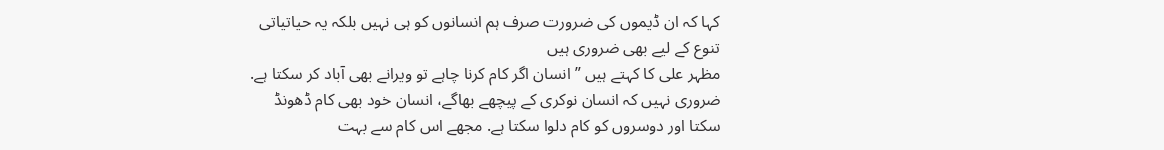کہا کہ ان ڈیموں کی ضرورت صرف ہم انسانوں کو ہی نہیں بلکہ یہ حیاتیاتی تنوع کے لیے بھی ضروری ہیں
مظہر علی کا کہتے ہیں ”انسان اگر کام کرنا چاہے تو ویرانے بھی آباد کر سکتا ہے. ضروری نہیں کہ انسان نوکری کے پیچھے بھاگے، انسان خود بھی کام ڈھونڈ سکتا اور دوسروں کو کام دلوا سکتا ہے. مجھے اس کام سے بہت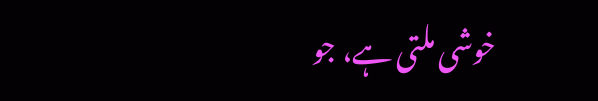خوشی ملتی ہے، جو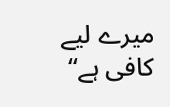میرے لیے کافی ہے“